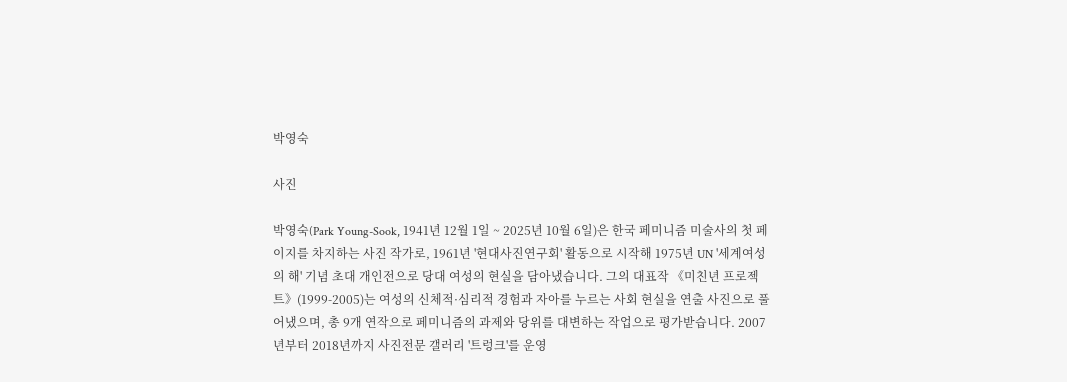박영숙

사진

박영숙(Park Young-Sook, 1941년 12월 1일 ~ 2025년 10월 6일)은 한국 페미니즘 미술사의 첫 페이지를 차지하는 사진 작가로, 1961년 '현대사진연구회' 활동으로 시작해 1975년 UN '세계여성의 해' 기념 초대 개인전으로 당대 여성의 현실을 담아냈습니다. 그의 대표작 《미친년 프로젝트》(1999-2005)는 여성의 신체적·심리적 경험과 자아를 누르는 사회 현실을 연출 사진으로 풀어냈으며, 총 9개 연작으로 페미니즘의 과제와 당위를 대변하는 작업으로 평가받습니다. 2007년부터 2018년까지 사진전문 갤러리 '트렁크'를 운영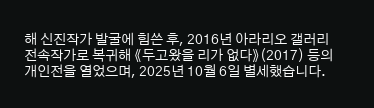해 신진작가 발굴에 힘쓴 후, 2016년 아라리오 갤러리 전속작가로 복귀해 《두고왔을 리가 없다》(2017) 등의 개인전을 열었으며, 2025년 10월 6일 별세했습니다.